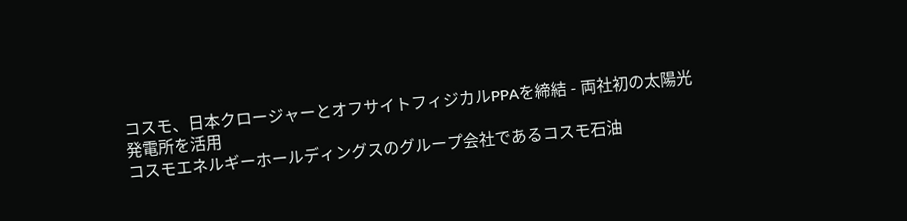コスモ、日本クロージャーとオフサイトフィジカルPPAを締結 - 両社初の太陽光発電所を活用
コスモエネルギーホールディングスのグループ会社であるコスモ石油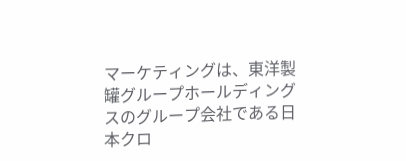マーケティングは、東洋製罐グループホールディングスのグループ会社である日本クロ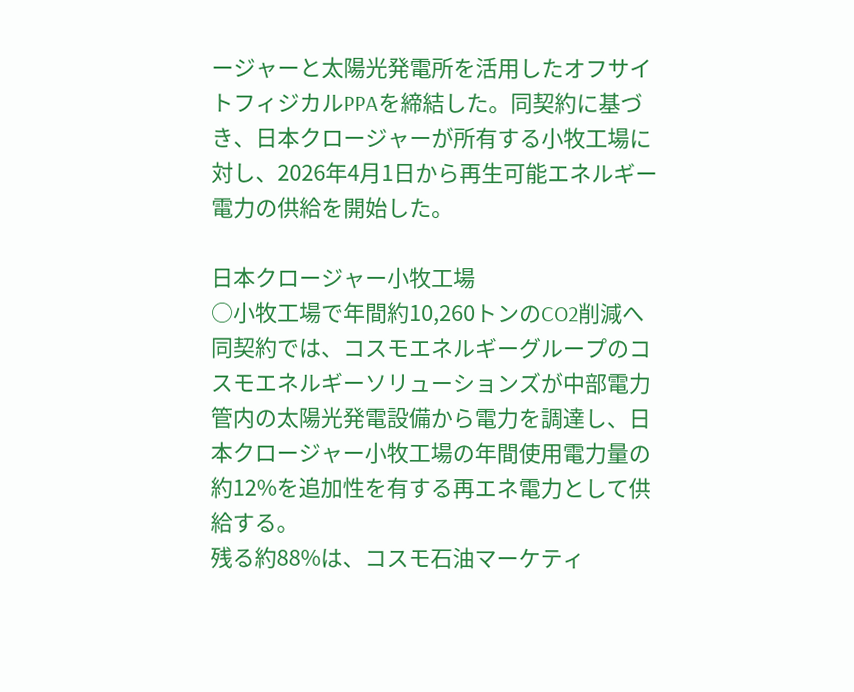ージャーと太陽光発電所を活用したオフサイトフィジカルPPAを締結した。同契約に基づき、日本クロージャーが所有する小牧工場に対し、2026年4月1日から再生可能エネルギー電力の供給を開始した。

日本クロージャー小牧工場
○小牧工場で年間約10,260トンのCO2削減へ
同契約では、コスモエネルギーグループのコスモエネルギーソリューションズが中部電力管内の太陽光発電設備から電力を調達し、日本クロージャー小牧工場の年間使用電力量の約12%を追加性を有する再エネ電力として供給する。
残る約88%は、コスモ石油マーケティ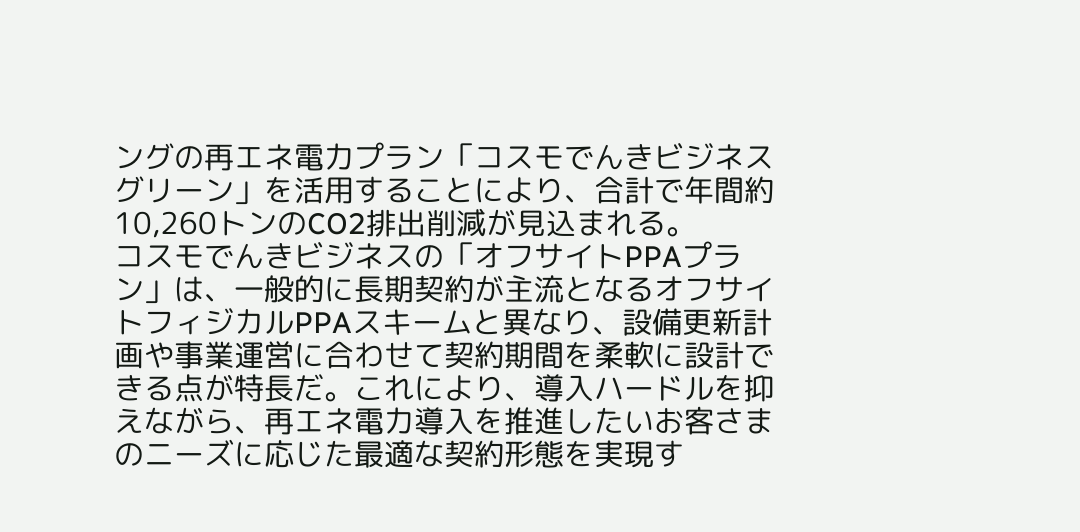ングの再エネ電力プラン「コスモでんきビジネスグリーン」を活用することにより、合計で年間約10,260トンのCO2排出削減が見込まれる。
コスモでんきビジネスの「オフサイトPPAプラン」は、一般的に長期契約が主流となるオフサイトフィジカルPPAスキームと異なり、設備更新計画や事業運営に合わせて契約期間を柔軟に設計できる点が特長だ。これにより、導入ハードルを抑えながら、再エネ電力導入を推進したいお客さまのニーズに応じた最適な契約形態を実現す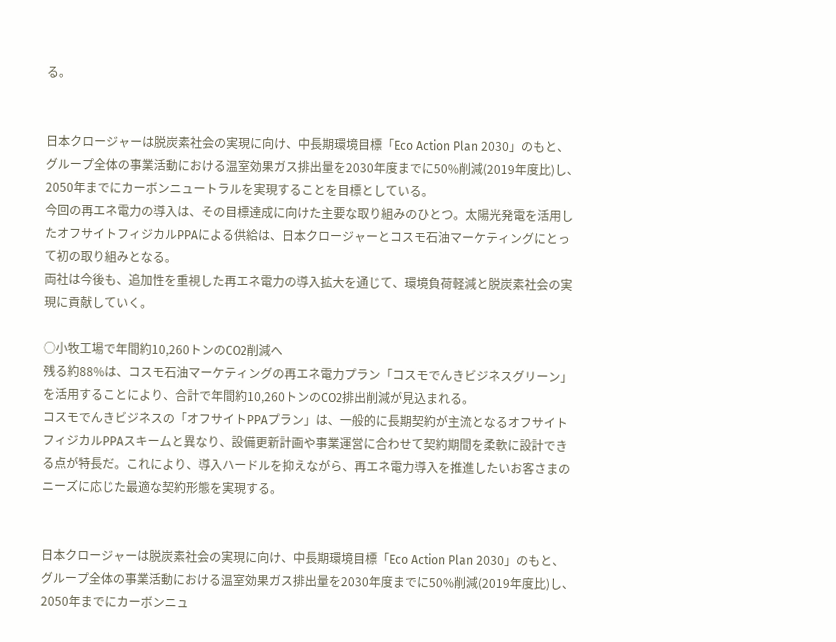る。


日本クロージャーは脱炭素社会の実現に向け、中長期環境目標「Eco Action Plan 2030」のもと、グループ全体の事業活動における温室効果ガス排出量を2030年度までに50%削減(2019年度比)し、2050年までにカーボンニュートラルを実現することを目標としている。
今回の再エネ電力の導入は、その目標達成に向けた主要な取り組みのひとつ。太陽光発電を活用したオフサイトフィジカルPPAによる供給は、日本クロージャーとコスモ石油マーケティングにとって初の取り組みとなる。
両社は今後も、追加性を重視した再エネ電力の導入拡大を通じて、環境負荷軽減と脱炭素社会の実現に貢献していく。

○小牧工場で年間約10,260トンのCO2削減へ
残る約88%は、コスモ石油マーケティングの再エネ電力プラン「コスモでんきビジネスグリーン」を活用することにより、合計で年間約10,260トンのCO2排出削減が見込まれる。
コスモでんきビジネスの「オフサイトPPAプラン」は、一般的に長期契約が主流となるオフサイトフィジカルPPAスキームと異なり、設備更新計画や事業運営に合わせて契約期間を柔軟に設計できる点が特長だ。これにより、導入ハードルを抑えながら、再エネ電力導入を推進したいお客さまのニーズに応じた最適な契約形態を実現する。


日本クロージャーは脱炭素社会の実現に向け、中長期環境目標「Eco Action Plan 2030」のもと、グループ全体の事業活動における温室効果ガス排出量を2030年度までに50%削減(2019年度比)し、2050年までにカーボンニュ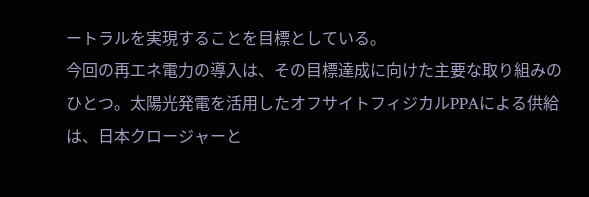ートラルを実現することを目標としている。
今回の再エネ電力の導入は、その目標達成に向けた主要な取り組みのひとつ。太陽光発電を活用したオフサイトフィジカルPPAによる供給は、日本クロージャーと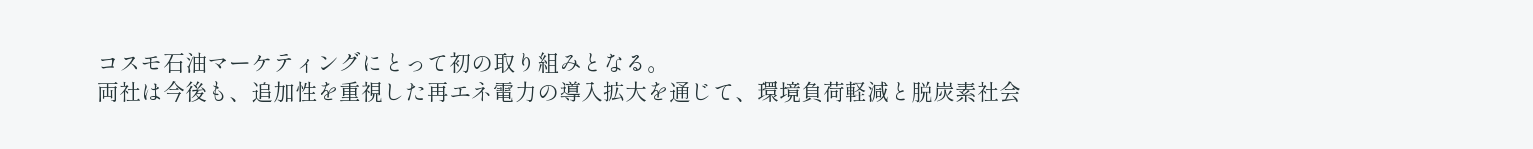コスモ石油マーケティングにとって初の取り組みとなる。
両社は今後も、追加性を重視した再エネ電力の導入拡大を通じて、環境負荷軽減と脱炭素社会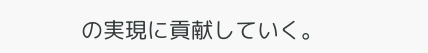の実現に貢献していく。